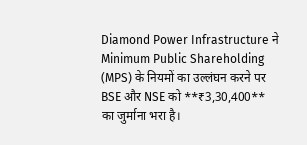Diamond Power Infrastructure ने Minimum Public Shareholding (MPS) के नियमों का उल्लंघन करने पर BSE और NSE को **₹3,30,400** का जुर्माना भरा है।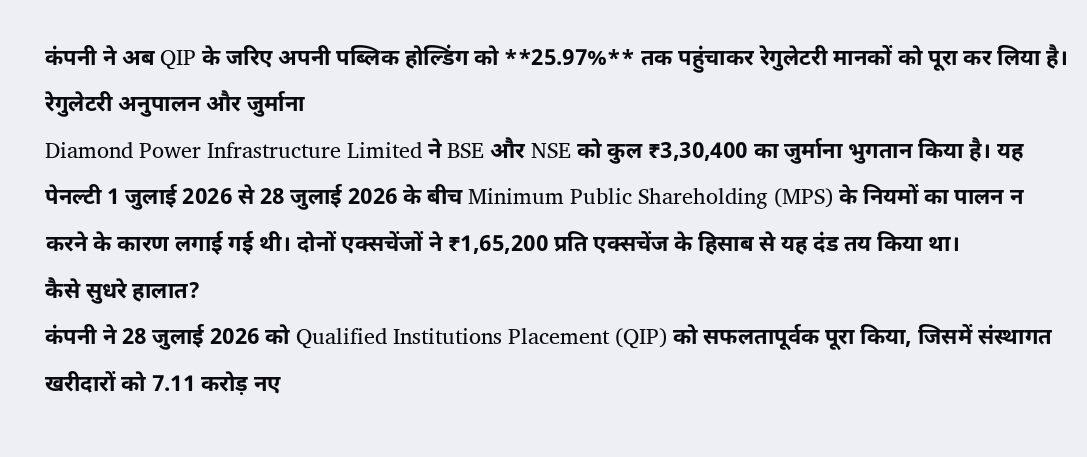कंपनी ने अब QIP के जरिए अपनी पब्लिक होल्डिंग को **25.97%** तक पहुंचाकर रेगुलेटरी मानकों को पूरा कर लिया है।
रेगुलेटरी अनुपालन और जुर्माना
Diamond Power Infrastructure Limited ने BSE और NSE को कुल ₹3,30,400 का जुर्माना भुगतान किया है। यह पेनल्टी 1 जुलाई 2026 से 28 जुलाई 2026 के बीच Minimum Public Shareholding (MPS) के नियमों का पालन न करने के कारण लगाई गई थी। दोनों एक्सचेंजों ने ₹1,65,200 प्रति एक्सचेंज के हिसाब से यह दंड तय किया था।
कैसे सुधरे हालात?
कंपनी ने 28 जुलाई 2026 को Qualified Institutions Placement (QIP) को सफलतापूर्वक पूरा किया, जिसमें संस्थागत खरीदारों को 7.11 करोड़ नए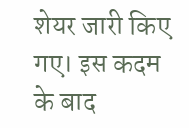शेयर जारी किए गए। इस कदम के बाद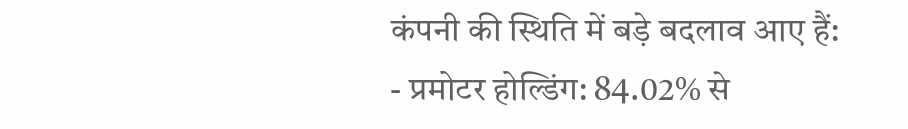कंपनी की स्थिति में बड़े बदलाव आए हैं:
- प्रमोटर होल्डिंग: 84.02% से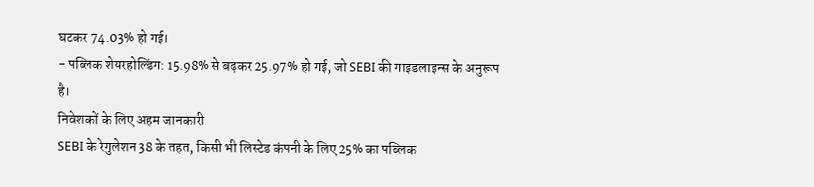घटकर 74.03% हो गई।
- पब्लिक शेयरहोल्डिंग: 15.98% से बढ़कर 25.97% हो गई, जो SEBI की गाइडलाइन्स के अनुरूप है।
निवेशकों के लिए अहम जानकारी
SEBI के रेगुलेशन 38 के तहत, किसी भी लिस्टेड कंपनी के लिए 25% का पब्लिक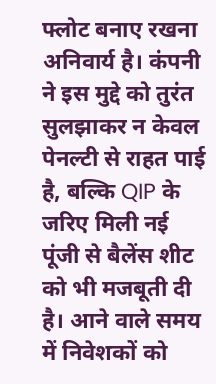फ्लोट बनाए रखना अनिवार्य है। कंपनी ने इस मुद्दे को तुरंत सुलझाकर न केवल पेनल्टी से राहत पाई है, बल्कि QIP के जरिए मिली नई पूंजी से बैलेंस शीट को भी मजबूती दी है। आने वाले समय में निवेशकों को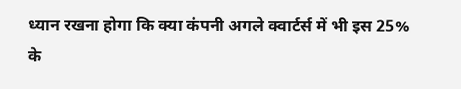ध्यान रखना होगा कि क्या कंपनी अगले क्वार्टर्स में भी इस 25% के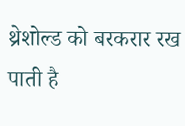थ्रेशोल्ड को बरकरार रख पाती है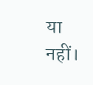या नहीं।